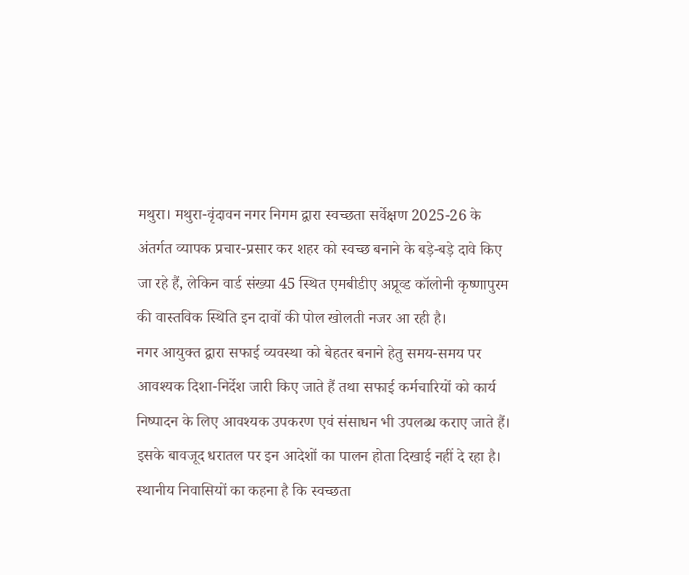मथुरा। मथुरा-वृंदावन नगर निगम द्वारा स्वच्छता सर्वेक्षण 2025-26 के अंतर्गत व्यापक प्रचार-प्रसार कर शहर को स्वच्छ बनाने के बड़े-बड़े दावे किए जा रहे हैं, लेकिन वार्ड संख्या 45 स्थित एमबीडीए अप्रूव्ड कॉलोनी कृष्णापुरम की वास्तविक स्थिति इन दावों की पोल खोलती नजर आ रही है।
नगर आयुक्त द्वारा सफाई व्यवस्था को बेहतर बनाने हेतु समय-समय पर आवश्यक दिशा-निर्देश जारी किए जाते हैं तथा सफाई कर्मचारियों को कार्य निष्पादन के लिए आवश्यक उपकरण एवं संसाधन भी उपलब्ध कराए जाते हैं। इसके बावजूद धरातल पर इन आदेशों का पालन होता दिखाई नहीं दे रहा है।
स्थानीय निवासियों का कहना है कि स्वच्छता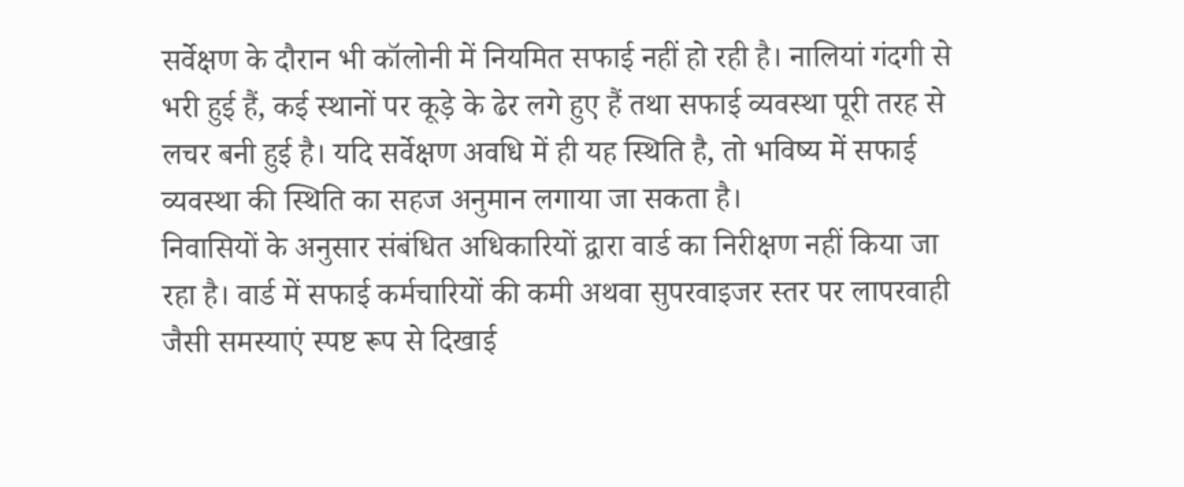सर्वेक्षण के दौरान भी कॉलोनी में नियमित सफाई नहीं हो रही है। नालियां गंदगी से भरी हुई हैं, कई स्थानों पर कूड़े के ढेर लगे हुए हैं तथा सफाई व्यवस्था पूरी तरह से लचर बनी हुई है। यदि सर्वेक्षण अवधि में ही यह स्थिति है, तो भविष्य में सफाई व्यवस्था की स्थिति का सहज अनुमान लगाया जा सकता है।
निवासियों के अनुसार संबंधित अधिकारियों द्वारा वार्ड का निरीक्षण नहीं किया जा रहा है। वार्ड में सफाई कर्मचारियों की कमी अथवा सुपरवाइजर स्तर पर लापरवाही जैसी समस्याएं स्पष्ट रूप से दिखाई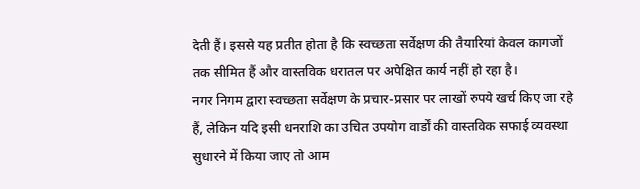देती हैं। इससे यह प्रतीत होता है कि स्वच्छता सर्वेक्षण की तैयारियां केवल कागजों तक सीमित हैं और वास्तविक धरातल पर अपेक्षित कार्य नहीं हो रहा है।
नगर निगम द्वारा स्वच्छता सर्वेक्षण के प्रचार-प्रसार पर लाखों रुपये खर्च किए जा रहे हैं, लेकिन यदि इसी धनराशि का उचित उपयोग वार्डों की वास्तविक सफाई व्यवस्था सुधारने में किया जाए तो आम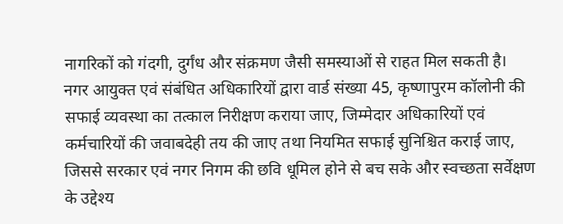नागरिकों को गंदगी, दुर्गंध और संक्रमण जैसी समस्याओं से राहत मिल सकती है।
नगर आयुक्त एवं संबंधित अधिकारियों द्वारा वार्ड संख्या 45, कृष्णापुरम कॉलोनी की सफाई व्यवस्था का तत्काल निरीक्षण कराया जाए, जिम्मेदार अधिकारियों एवं कर्मचारियों की जवाबदेही तय की जाए तथा नियमित सफाई सुनिश्चित कराई जाए, जिससे सरकार एवं नगर निगम की छवि धूमिल होने से बच सके और स्वच्छता सर्वेक्षण के उद्देश्य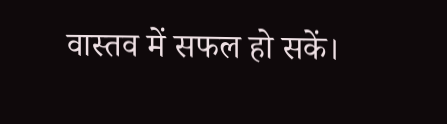वास्तव में सफल हो सकें।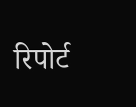रिपोर्ट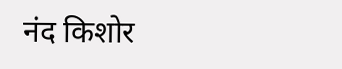नंद किशोर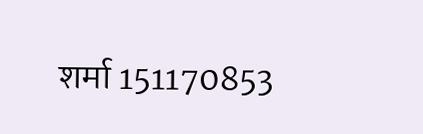शर्मा 151170853